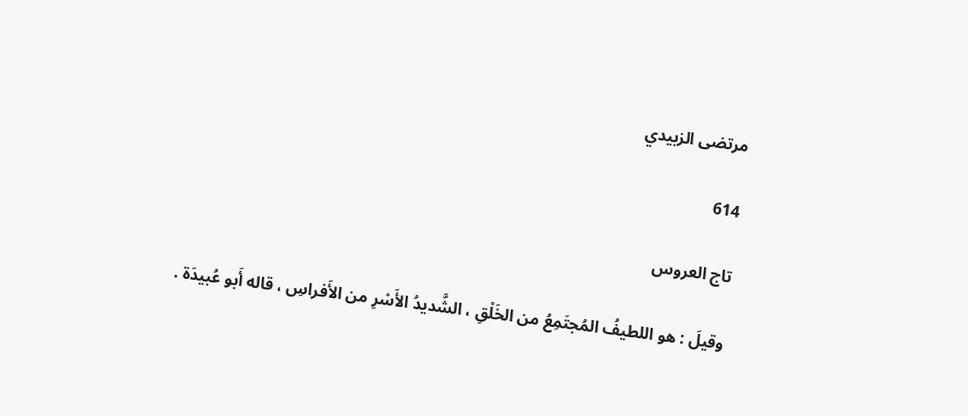مرتضى الزبيدي

614

تاج العروس

وقيلَ : هو اللطيفُ المُجتَمِعُ من الخَلْقِ ، الشَّديدُ الأَسْرِ من الأَفراسِ ، قاله أَبو عُبيدَة .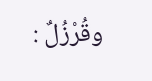وقُرْزُلٌ :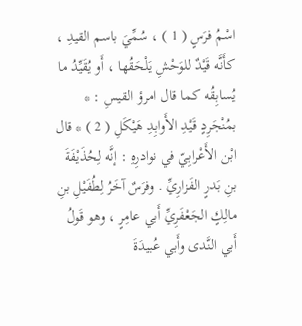اسْمُ فرَسٍ ( 1 ) ، سُمِّيَ باسم القيدِ ، كأَنَّه قَيْدٌ للوَحْشِ يَلْحَقُها ، أَو يُقَيِّدُ ما يُسابِقُه كما قال امرؤ القيسِ : * بمُنْجَرِدٍ قَيْدِ الأَوابِدِ هَيْكَلِ ( 2 ) * قال ابْن الأَعْرابِيّ في نوادرِهِ : إنَّه لِحُذَيْفَةَ بنِ بَدرٍ الفَزارِيِّ . وفرَسٌ آخَرُ لِطُفَيْلِ بنِ مالِكٍ الجَعْفَرِيِّ أَبي عامِرٍ ، وهو قَولُ أَبي النَّدى وأَبي عُبيدَةَ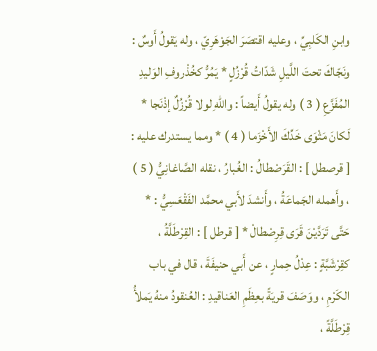وابنِ الكَلبِيِّ ، وعليه اقتصَرَ الجَوْهَرِيّ ، وله يَقولُ أَوسٌ : ونَجّاكَ تحتَ اللَّيلِ شَدّاتُ قُرْزُلٍ * يَمُرُّ كخُذْروفِ الوَليدِ المُفَزَّعِ ( 3 ) وله يقولُ أَيضاً : واللهِ لولا قُرْزُلٌ إذْنَجا * لَكانَ مَثْوَى خَدِّكَ الأَخْزَما ( 4 ) * ومما يستدرك عليه : [ قرصطل ] : القَرَصْطالُ : الغُبارُ ، نقله الصَّاغانِيُّ ( 5 ) ، وأَهمله الجَماعَةُ ، وأَنشدَ لأَبي محمَّد الفَقْعَسِيُّ : * حَتَّى تَرَدَّيْنَ قَرَى قِرِصْطالْ * [ قرطل ] : القِرْطَلَّةُ ، كقِرْشَبَّةٍ : عِدْلُ حِمارٍ ، عن أَبي حنيفَةَ ، قال في باب الكَرْمِ ، ووَصَفَ قريَةً بعِظَمِ العَناقيدِ : العُنقودُ منهُ يَملأُ قِرْطَلَّةً ،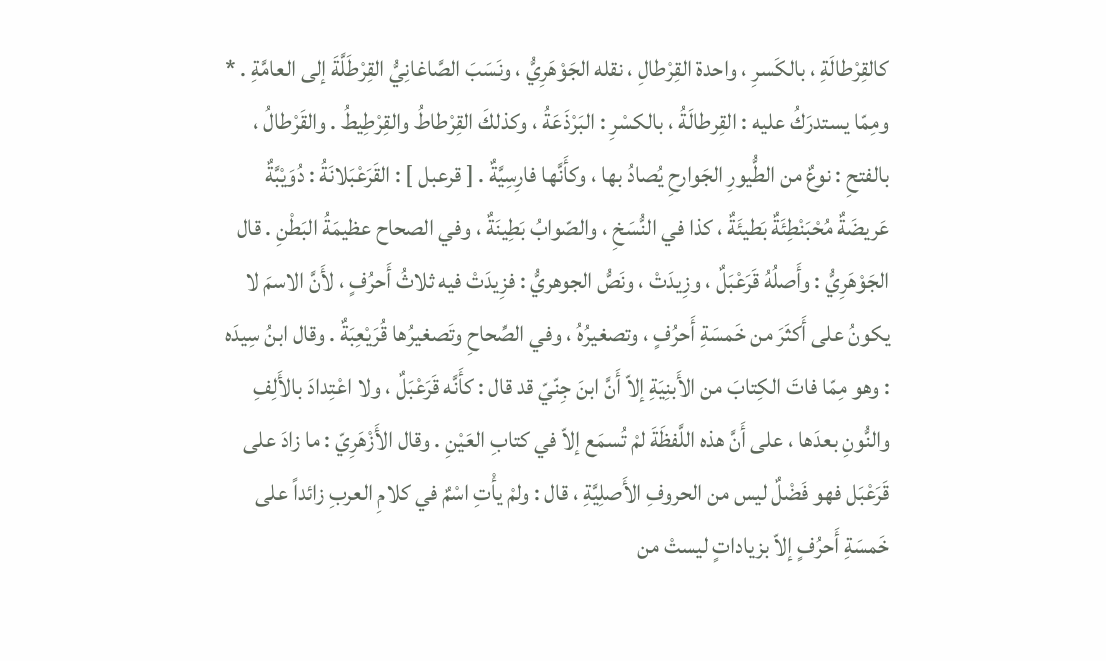كالقِرْطالَةِ ، بالكَسرِ ، واحدة القِرْطالِ ، نقله الجَوْهَرِيُّ ، ونَسَبَ الصَّاغانِيُّ القِرْطَلَّةَ إلى العامَّةِ . * ومِمّا يستدرَكُ عليه : القِرطالَةُ ، بالكسْرِ : البَرْذَعَةُ ، وكذلكَ القِرْطاطُ والقِرْطِيطُ . والقَرْطالُ ، بالفتحِ : نوعٌ من الطُّيورِ الجَوارحِ يُصادُ بها ، وكأَنَّها فارِسِيَّةٌ . [ قرعبل ] : القَرَعْبَلانَةُ : دُوَيْبَّةٌ عَريضَةٌ مُحْبَنْطِئَةٌ بَطيئَةٌ ، كذا في النُّسَخِ ، والصّوابُ بَطِينَةٌ ، وفي الصحاح عظيمَةُ البَطْنِ . قال الجَوْهَرِيُّ : وأَصلُهُ قَرَعْبَلٌ ، وزِيدَتْ ، ونَصُّ الجوهريُّ : فزِيدَتْ فيه ثلاثُ أَحرُفٍ ، لأَنَّ الاسمَ لا يكونُ على أَكثَرَ من خَمسَةِ أَحرُفٍ ، وتصغيرُهُ ، وفي الصِّحاحِ وتَصغيرُها قُرَيْعِبَةٌ . وقال ابنُ سِيدَه : وهو مِمّا فاتَ الكِتابَ من الأَبنِيَةِ إلاّ أَنَّ ابنَ جِنّيّ قد قال : كأَنَّه قَرَعْبَلٌ ، ولا اعْتِدادَ بالأَلِفِ والنُّونِ بعدَها ، على أَنَّ هذه اللَّفظَةَ لمْ تُسمَع إلاّ في كتابِ العَيْنِ . وقال الأَزْهَرِيّ : ما زادَ على قَرَعْبَل فهو فَضْلٌ ليس من الحروفِ الأَصلِيَّةِ ، قال : ولمْ يأْتِ اسْمٌ في كلامِ العربِ زائداً على خَمسَةِ أَحرُفٍ إلاّ بزياداتٍ ليستْ من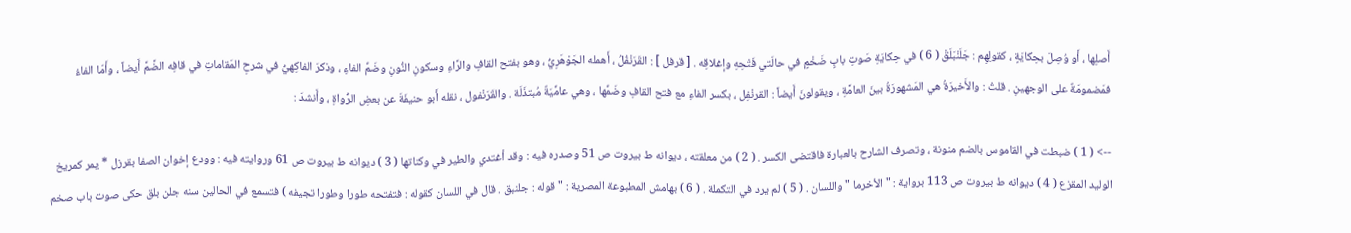أَصلِها ، أَو وُصِلَ بحِكايَةٍ ، كقولِهِم : جَلَنْبَلَقْ ( 6 ) في حِكايَةِ صَوتِ بابٍ ضَخْمٍ في حالَتي فَتْحِهِ وإغلاقِه . [ قرفل ] : القَرَنْفُلُ ، أَهمله الجَوْهَرِيُّ ، وهو بفتح القافِ والرَّاءِ وسكونِ النُّونِ وضَمِّ الفاءِ ، وذكرَ الفاكِهيُّ في شرحِ المَقاماتِ في قافِه الضَّمَّ أَيضاً ، وأَمّا الفاءُ فمَضمومَةٌ على الوجهينِ . قلتُ : والأَخيرَةُ هي المَشهورَةُ بينَ العامَّةِ ، ويقولونَ أَيضاً : القرنْفِل ، بكسر الفاءِ مع فتح القافِ وضَمِّها ، وهي عامِّيَةٌ مُبتذَلَة . والقَرَنْفول ، نقله أَبو حنيفَةَ عن بعضِ الرُّواةِ ، وأَنشدَ :

--> ( 1 ) ضبطت في القاموس بالضم منونة ، وتصرف الشارح بالعبارة فاقتضى الكسر . ( 2 ) من معلقته ، ديوانه ط بيروت ص 51 وصدره فيه : وقد أغتدي والطير في وكناتها ( 3 ) ديوانه ط بيروت ص 61 وروايته فيه : وودع إخوان الصفا بقرزل * يمر كمريخ الوليد المقزع ( 4 ) ديوانه ط بيروت ص 113 برواية : " الأخرما " واللسان . ( 5 ) لم يرد في التكملة . ( 6 ) بهامش المطبوعة المصرية : " قوله : جلنبق . قال في اللسان كقوله : فتفتحه طورا وطورا تجيفه ) فتسمع في الحالين سنه جلن بلق حكى صوت باب صخم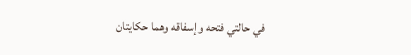في حالتي فتحه وإسفاقه وهما حكايتان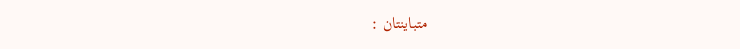متباينتان :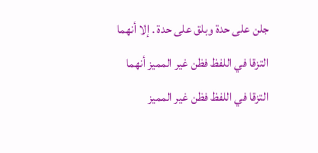جلن على حدة وبلق على حدة . إلا أنهما التزقا في اللفظ فظن غير المميز أنهما التزقا في اللفظ فظن غير المميز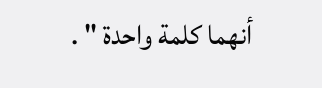أنهما كلمة واحدة " .